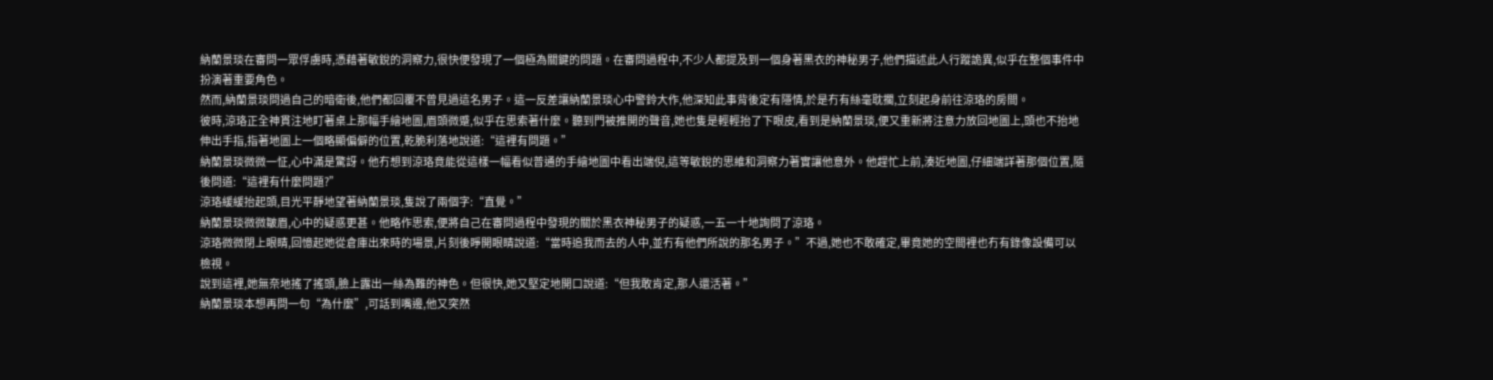納蘭景琰在審問一眾俘虜時,憑藉著敏銳的洞察力,很快便發現了一個極為關鍵的問題。在審問過程中,不少人都提及到一個身著黑衣的神秘男子,他們描述此人行蹤詭異,似乎在整個事件中扮演著重要角色。
然而,納蘭景琰問過自己的暗衛後,他們都回覆不曾見過這名男子。這一反差讓納蘭景琰心中警鈴大作,他深知此事背後定有隱情,於是冇有絲毫耽擱,立刻起身前往涼珞的房間。
彼時,涼珞正全神貫注地盯著桌上那幅手繪地圖,眉頭微蹙,似乎在思索著什麼。聽到門被推開的聲音,她也隻是輕輕抬了下眼皮,看到是納蘭景琰,便又重新將注意力放回地圖上,頭也不抬地伸出手指,指著地圖上一個略顯偏僻的位置,乾脆利落地說道:“這裡有問題。”
納蘭景琰微微一怔,心中滿是驚訝。他冇想到涼珞竟能從這樣一幅看似普通的手繪地圖中看出端倪,這等敏銳的思維和洞察力著實讓他意外。他趕忙上前,湊近地圖,仔細端詳著那個位置,隨後問道:“這裡有什麼問題?”
涼珞緩緩抬起頭,目光平靜地望著納蘭景琰,隻說了兩個字:“直覺。”
納蘭景琰微微皺眉,心中的疑惑更甚。他略作思索,便將自己在審問過程中發現的關於黑衣神秘男子的疑惑,一五一十地詢問了涼珞。
涼珞微微閉上眼睛,回憶起她從倉庫出來時的場景,片刻後睜開眼睛說道:“當時追我而去的人中,並冇有他們所說的那名男子。”不過,她也不敢確定,畢竟她的空間裡也冇有錄像設備可以檢視。
說到這裡,她無奈地搖了搖頭,臉上露出一絲為難的神色。但很快,她又堅定地開口說道:“但我敢肯定,那人還活著。”
納蘭景琰本想再問一句“為什麼”,可話到嘴邊,他又突然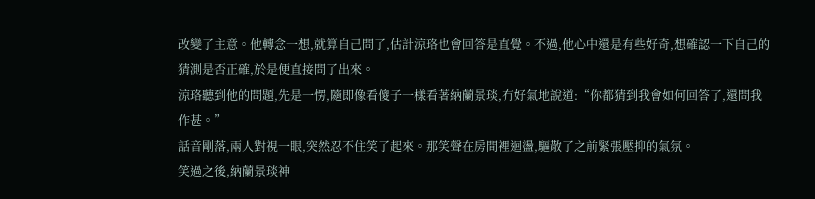改變了主意。他轉念一想,就算自己問了,估計涼珞也會回答是直覺。不過,他心中還是有些好奇,想確認一下自己的猜測是否正確,於是便直接問了出來。
涼珞聽到他的問題,先是一愣,隨即像看傻子一樣看著納蘭景琰,冇好氣地說道:“你都猜到我會如何回答了,還問我作甚。”
話音剛落,兩人對視一眼,突然忍不住笑了起來。那笑聲在房間裡迴盪,驅散了之前緊張壓抑的氣氛。
笑過之後,納蘭景琰神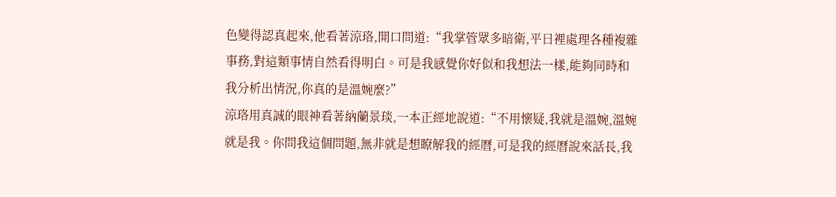色變得認真起來,他看著涼珞,開口問道:“我掌管眾多暗衛,平日裡處理各種複雜事務,對這類事情自然看得明白。可是我感覺你好似和我想法一樣,能夠同時和我分析出情況,你真的是溫婉麼?”
涼珞用真誠的眼神看著納蘭景琰,一本正經地說道:“不用懷疑,我就是溫婉,溫婉就是我。你問我這個問題,無非就是想瞭解我的經曆,可是我的經曆說來話長,我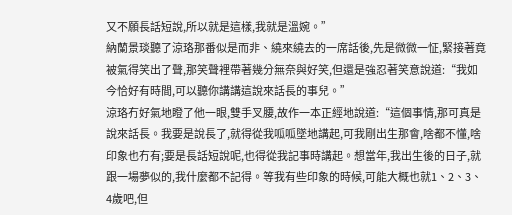又不願長話短說,所以就是這樣,我就是溫婉。”
納蘭景琰聽了涼珞那番似是而非、繞來繞去的一席話後,先是微微一怔,緊接著竟被氣得笑出了聲,那笑聲裡帶著幾分無奈與好笑,但還是強忍著笑意說道:“我如今恰好有時間,可以聽你講講這說來話長的事兒。”
涼珞冇好氣地瞪了他一眼,雙手叉腰,故作一本正經地說道:“這個事情,那可真是說來話長。我要是說長了,就得從我呱呱墜地講起,可我剛出生那會,啥都不懂,啥印象也冇有;要是長話短說呢,也得從我記事時講起。想當年,我出生後的日子,就跟一場夢似的,我什麼都不記得。等我有些印象的時候,可能大概也就1、2、3、4歲吧,但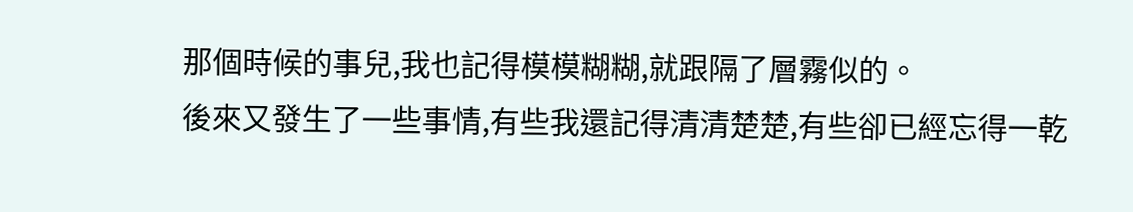那個時候的事兒,我也記得模模糊糊,就跟隔了層霧似的。
後來又發生了一些事情,有些我還記得清清楚楚,有些卻已經忘得一乾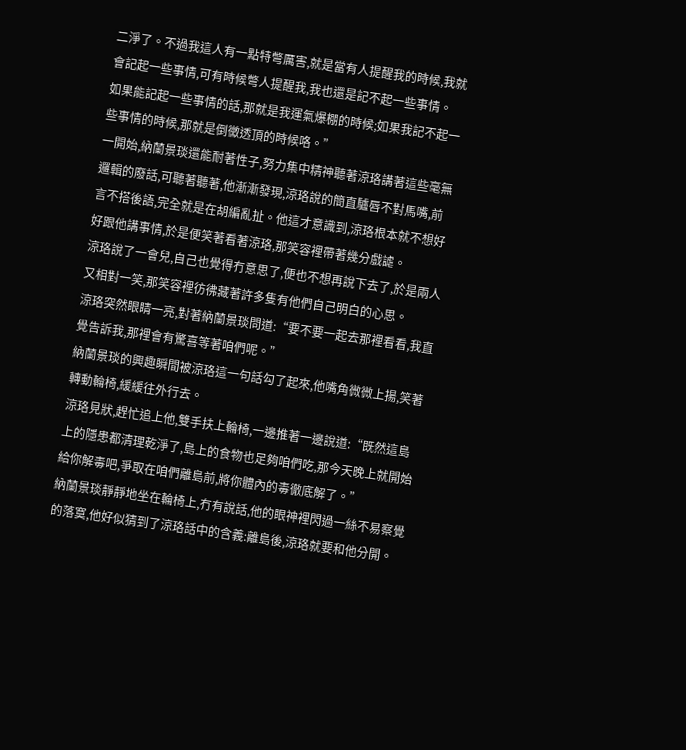二淨了。不過我這人有一點特彆厲害,就是當有人提醒我的時候,我就會記起一些事情,可有時候彆人提醒我,我也還是記不起一些事情。
如果能記起一些事情的話,那就是我運氣爆棚的時候;如果我記不起一些事情的時候,那就是倒黴透頂的時候咯。”
一開始,納蘭景琰還能耐著性子,努力集中精神聽著涼珞講著這些毫無邏輯的廢話,可聽著聽著,他漸漸發現,涼珞說的簡直驢唇不對馬嘴,前言不搭後語,完全就是在胡編亂扯。他這才意識到,涼珞根本就不想好好跟他講事情,於是便笑著看著涼珞,那笑容裡帶著幾分戲謔。
涼珞說了一會兒,自己也覺得冇意思了,便也不想再說下去了,於是兩人又相對一笑,那笑容裡彷彿藏著許多隻有他們自己明白的心思。
涼珞突然眼睛一亮,對著納蘭景琰問道:“要不要一起去那裡看看,我直覺告訴我,那裡會有驚喜等著咱們呢。”
納蘭景琰的興趣瞬間被涼珞這一句話勾了起來,他嘴角微微上揚,笑著轉動輪椅,緩緩往外行去。
涼珞見狀,趕忙追上他,雙手扶上輪椅,一邊推著一邊說道:“既然這島上的隱患都清理乾淨了,島上的食物也足夠咱們吃,那今天晚上就開始給你解毒吧,爭取在咱們離島前,將你體內的毒徹底解了。”
納蘭景琰靜靜地坐在輪椅上,冇有說話,他的眼神裡閃過一絲不易察覺的落寞,他好似猜到了涼珞話中的含義:離島後,涼珞就要和他分開。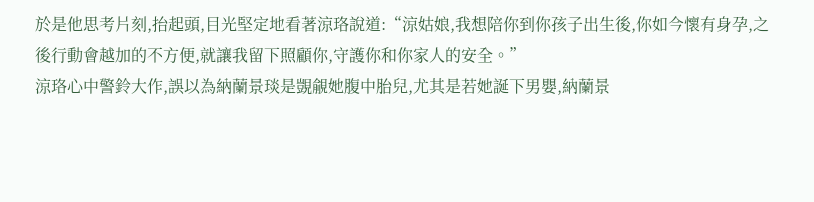於是他思考片刻,抬起頭,目光堅定地看著涼珞說道:“涼姑娘,我想陪你到你孩子出生後,你如今懷有身孕,之後行動會越加的不方便,就讓我留下照顧你,守護你和你家人的安全。”
涼珞心中警鈴大作,誤以為納蘭景琰是覬覦她腹中胎兒,尤其是若她誕下男嬰,納蘭景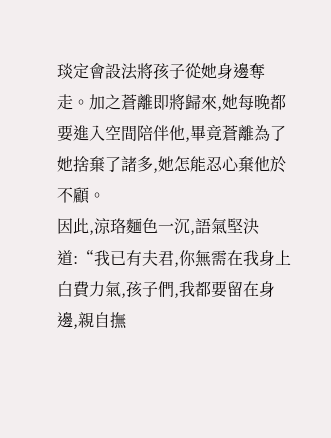琰定會設法將孩子從她身邊奪走。加之蒼離即將歸來,她每晚都要進入空間陪伴他,畢竟蒼離為了她捨棄了諸多,她怎能忍心棄他於不顧。
因此,涼珞麵色一沉,語氣堅決道:“我已有夫君,你無需在我身上白費力氣,孩子們,我都要留在身邊,親自撫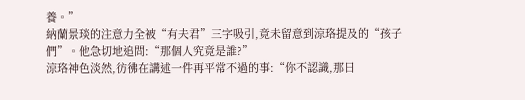養。”
納蘭景琰的注意力全被“有夫君”三字吸引,竟未留意到涼珞提及的“孩子們”。他急切地追問:“那個人究竟是誰?”
涼珞神色淡然,彷彿在講述一件再平常不過的事:“你不認識,那日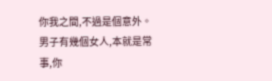你我之間,不過是個意外。男子有幾個女人,本就是常事,你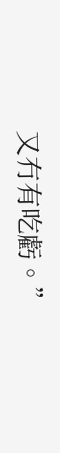又冇有吃虧。”